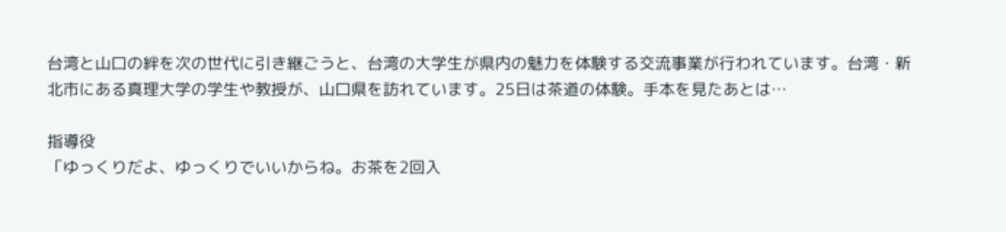台湾と山口の絆を次の世代に引き継ごうと、台湾の大学生が県内の魅力を体験する交流事業が行われています。台湾・新北市にある真理大学の学生や教授が、山口県を訪れています。25日は茶道の体験。手本を見たあとは…

指導役
「ゆっくりだよ、ゆっくりでいいからね。お茶を2回入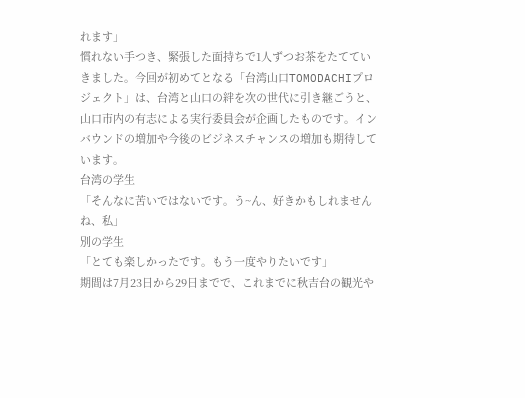れます」
慣れない手つき、緊張した面持ちで1人ずつお茶をたてていきました。今回が初めてとなる「台湾山口TOMODACHIプロジェクト」は、台湾と山口の絆を次の世代に引き継ごうと、山口市内の有志による実行委員会が企画したものです。インバウンドの増加や今後のビジネスチャンスの増加も期待しています。
台湾の学生
「そんなに苦いではないです。う~ん、好きかもしれませんね、私」
別の学生
「とても楽しかったです。もう一度やりたいです」
期間は7月23日から29日までで、これまでに秋吉台の観光や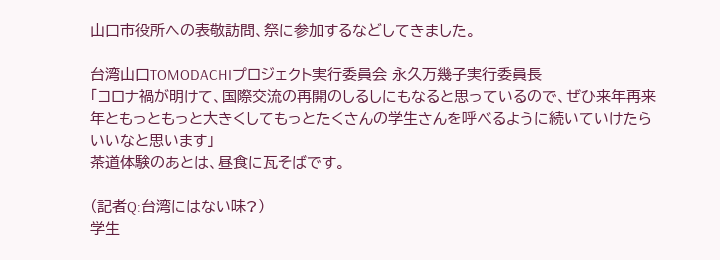山口市役所への表敬訪問、祭に参加するなどしてきました。

台湾山口TOMODACHIプロジェクト実行委員会 永久万幾子実行委員長
「コロナ禍が明けて、国際交流の再開のしるしにもなると思っているので、ぜひ来年再来年ともっともっと大きくしてもっとたくさんの学生さんを呼べるように続いていけたらいいなと思います」
茶道体験のあとは、昼食に瓦そばです。

(記者Q:台湾にはない味?)
学生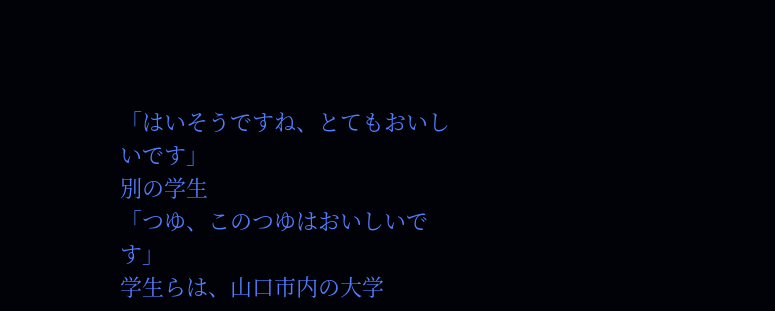「はいそうですね、とてもおいしいです」
別の学生
「つゆ、このつゆはおいしいです」
学生らは、山口市内の大学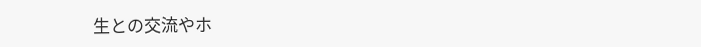生との交流やホ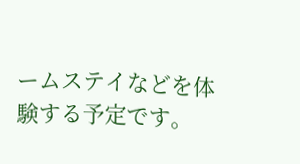ームステイなどを体験する予定です。